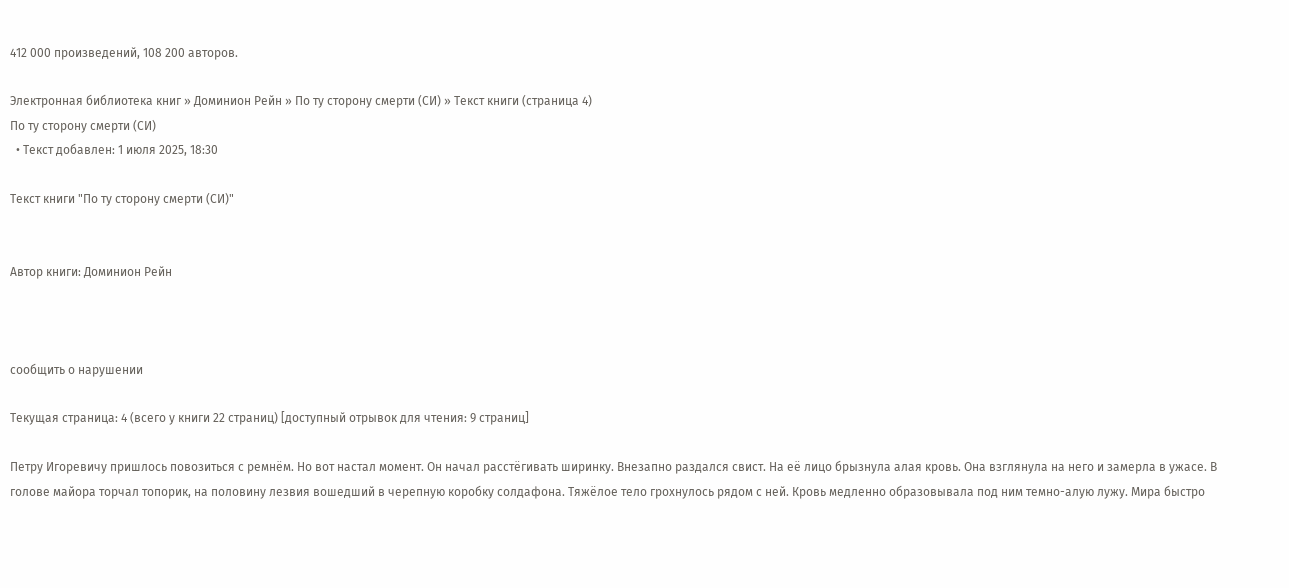412 000 произведений, 108 200 авторов.

Электронная библиотека книг » Доминион Рейн » По ту сторону смерти (СИ) » Текст книги (страница 4)
По ту сторону смерти (СИ)
  • Текст добавлен: 1 июля 2025, 18:30

Текст книги "По ту сторону смерти (СИ)"


Автор книги: Доминион Рейн



сообщить о нарушении

Текущая страница: 4 (всего у книги 22 страниц) [доступный отрывок для чтения: 9 страниц]

Петру Игоревичу пришлось повозиться с ремнём. Но вот настал момент. Он начал расстёгивать ширинку. Внезапно раздался свист. На её лицо брызнула алая кровь. Она взглянула на него и замерла в ужасе. В голове майора торчал топорик, на половину лезвия вошедший в черепную коробку солдафона. Тяжёлое тело грохнулось рядом с ней. Кровь медленно образовывала под ним темно-алую лужу. Мира быстро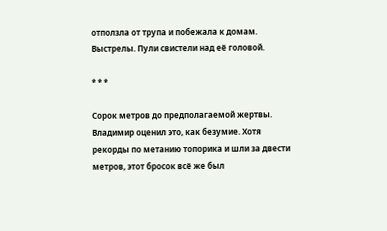отползла от трупа и побежала к домам. Выстрелы. Пули свистели над её головой.

* * *

Сорок метров до предполагаемой жертвы. Владимир оценил это, как безумие. Хотя рекорды по метанию топорика и шли за двести метров, этот бросок всё же был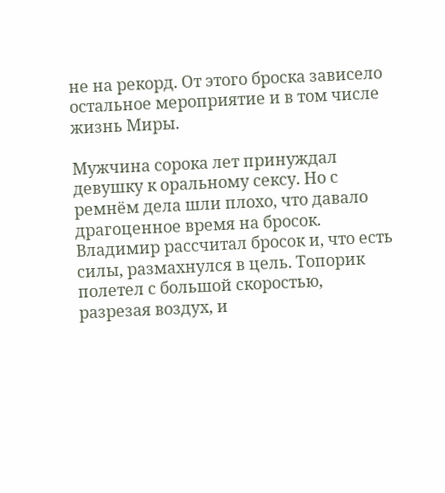не на рекорд. От этого броска зависело остальное мероприятие и в том числе жизнь Миры.

Мужчина сорока лет принуждал девушку к оральному сексу. Но с ремнём дела шли плохо, что давало драгоценное время на бросок. Владимир рассчитал бросок и, что есть силы, размахнулся в цель. Топорик полетел с большой скоростью, разрезая воздух, и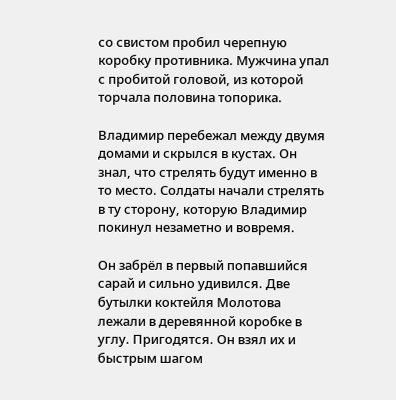со свистом пробил черепную коробку противника. Мужчина упал с пробитой головой, из которой торчала половина топорика.

Владимир перебежал между двумя домами и скрылся в кустах. Он знал, что стрелять будут именно в то место. Солдаты начали стрелять в ту сторону, которую Владимир покинул незаметно и вовремя.

Он забрёл в первый попавшийся сарай и сильно удивился. Две бутылки коктейля Молотова лежали в деревянной коробке в углу. Пригодятся. Он взял их и быстрым шагом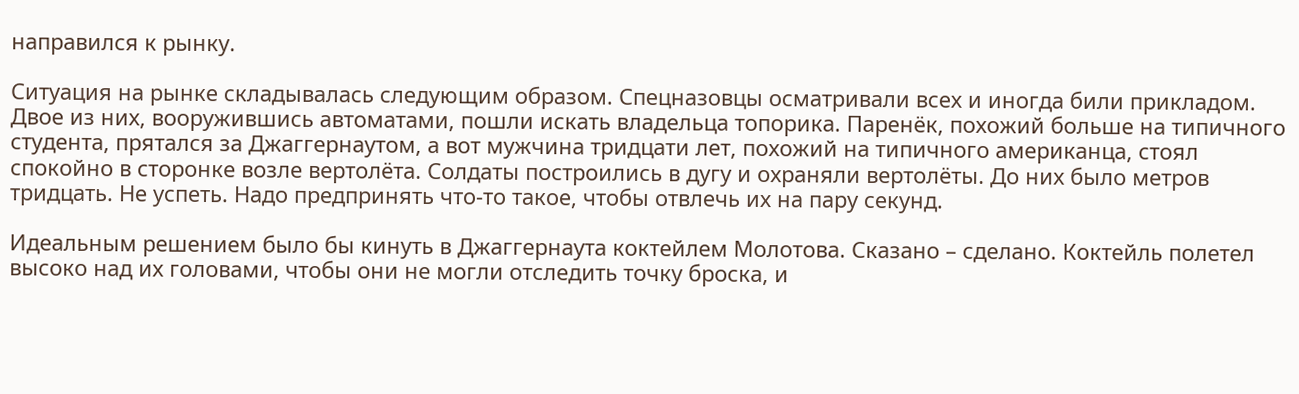направился к рынку.

Ситуация на рынке складывалась следующим образом. Спецназовцы осматривали всех и иногда били прикладом. Двое из них, вооружившись автоматами, пошли искать владельца топорика. Паренёк, похожий больше на типичного студента, прятался за Джаггернаутом, а вот мужчина тридцати лет, похожий на типичного американца, стоял спокойно в сторонке возле вертолёта. Солдаты построились в дугу и охраняли вертолёты. До них было метров тридцать. Не успеть. Надо предпринять что-то такое, чтобы отвлечь их на пару секунд.

Идеальным решением было бы кинуть в Джаггернаута коктейлем Молотова. Сказано – сделано. Коктейль полетел высоко над их головами, чтобы они не могли отследить точку броска, и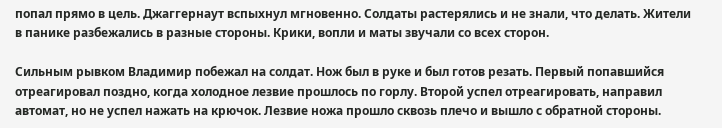попал прямо в цель. Джаггернаут вспыхнул мгновенно. Солдаты растерялись и не знали, что делать. Жители в панике разбежались в разные стороны. Крики, вопли и маты звучали со всех сторон.

Сильным рывком Владимир побежал на солдат. Нож был в руке и был готов резать. Первый попавшийся отреагировал поздно, когда холодное лезвие прошлось по горлу. Второй успел отреагировать, направил автомат, но не успел нажать на крючок. Лезвие ножа прошло сквозь плечо и вышло с обратной стороны.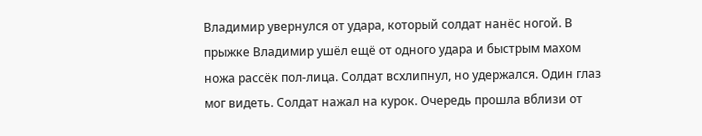Владимир увернулся от удара, который солдат нанёс ногой. В прыжке Владимир ушёл ещё от одного удара и быстрым махом ножа рассёк пол-лица. Солдат всхлипнул, но удержался. Один глаз мог видеть. Солдат нажал на курок. Очередь прошла вблизи от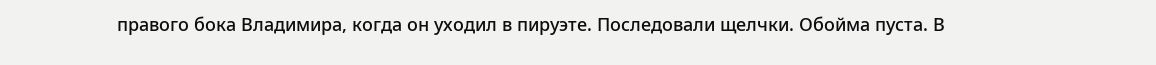правого бока Владимира, когда он уходил в пируэте. Последовали щелчки. Обойма пуста. В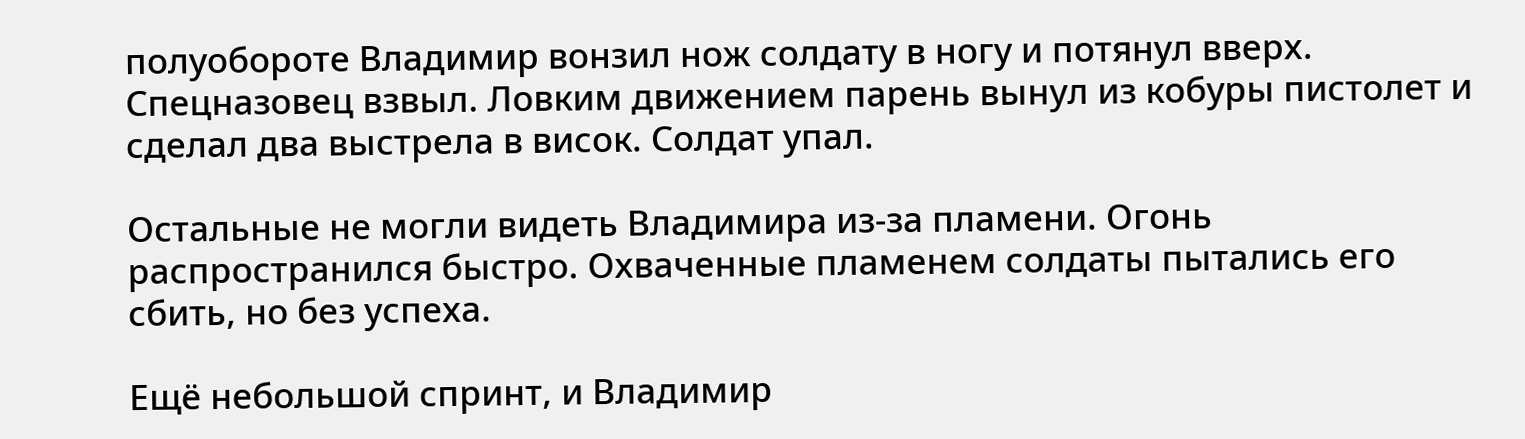полуобороте Владимир вонзил нож солдату в ногу и потянул вверх. Спецназовец взвыл. Ловким движением парень вынул из кобуры пистолет и сделал два выстрела в висок. Солдат упал.

Остальные не могли видеть Владимира из-за пламени. Огонь распространился быстро. Охваченные пламенем солдаты пытались его сбить, но без успеха.

Ещё небольшой спринт, и Владимир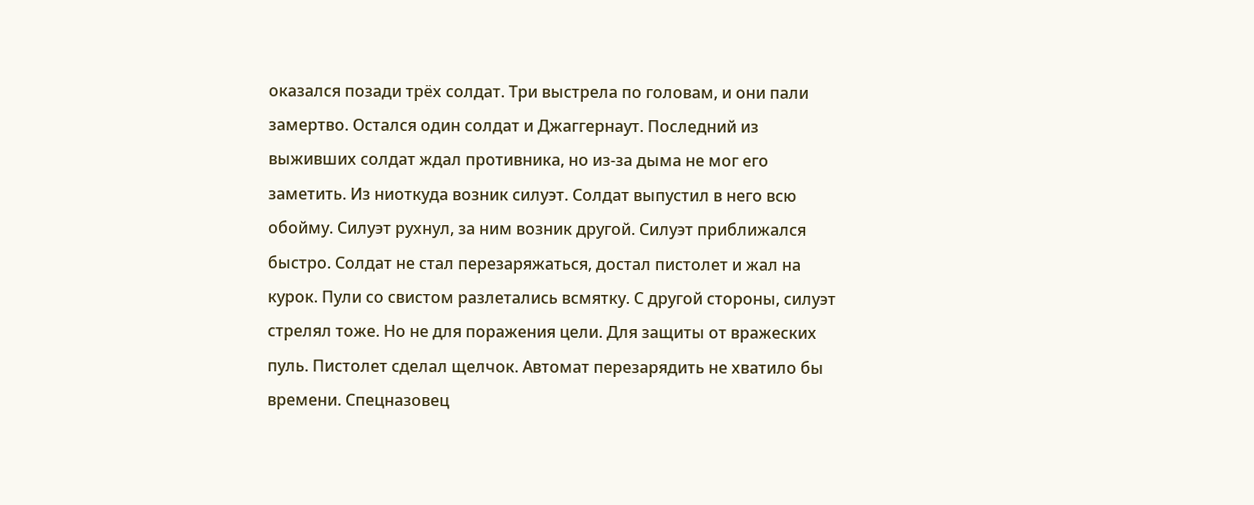оказался позади трёх солдат. Три выстрела по головам, и они пали замертво. Остался один солдат и Джаггернаут. Последний из выживших солдат ждал противника, но из-за дыма не мог его заметить. Из ниоткуда возник силуэт. Солдат выпустил в него всю обойму. Силуэт рухнул, за ним возник другой. Силуэт приближался быстро. Солдат не стал перезаряжаться, достал пистолет и жал на курок. Пули со свистом разлетались всмятку. С другой стороны, силуэт стрелял тоже. Но не для поражения цели. Для защиты от вражеских пуль. Пистолет сделал щелчок. Автомат перезарядить не хватило бы времени. Спецназовец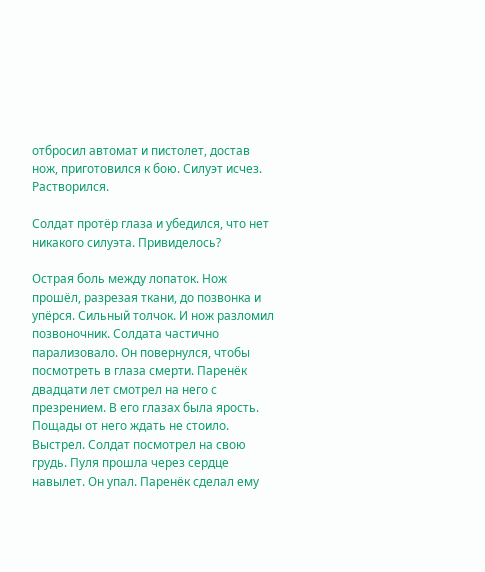отбросил автомат и пистолет, достав нож, приготовился к бою. Силуэт исчез. Растворился.

Солдат протёр глаза и убедился, что нет никакого силуэта. Привиделось?

Острая боль между лопаток. Нож прошёл, разрезая ткани, до позвонка и упёрся. Сильный толчок. И нож разломил позвоночник. Солдата частично парализовало. Он повернулся, чтобы посмотреть в глаза смерти. Паренёк двадцати лет смотрел на него с презрением. В его глазах была ярость. Пощады от него ждать не стоило. Выстрел. Солдат посмотрел на свою грудь. Пуля прошла через сердце навылет. Он упал. Паренёк сделал ему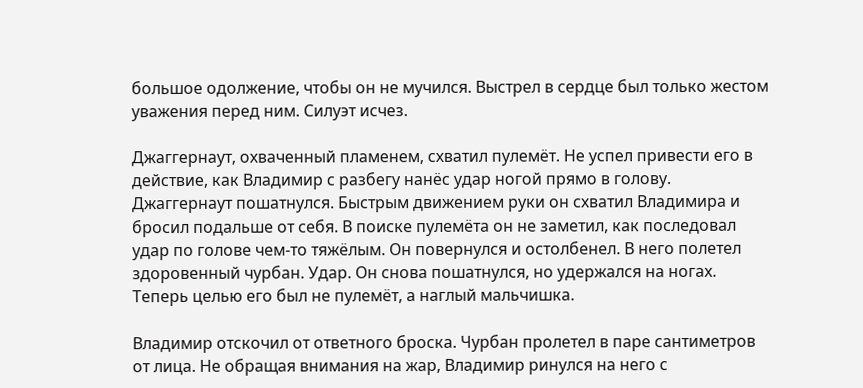большое одолжение, чтобы он не мучился. Выстрел в сердце был только жестом уважения перед ним. Силуэт исчез.

Джаггернаут, охваченный пламенем, схватил пулемёт. Не успел привести его в действие, как Владимир с разбегу нанёс удар ногой прямо в голову. Джаггернаут пошатнулся. Быстрым движением руки он схватил Владимира и бросил подальше от себя. В поиске пулемёта он не заметил, как последовал удар по голове чем-то тяжёлым. Он повернулся и остолбенел. В него полетел здоровенный чурбан. Удар. Он снова пошатнулся, но удержался на ногах. Теперь целью его был не пулемёт, а наглый мальчишка.

Владимир отскочил от ответного броска. Чурбан пролетел в паре сантиметров от лица. Не обращая внимания на жар, Владимир ринулся на него с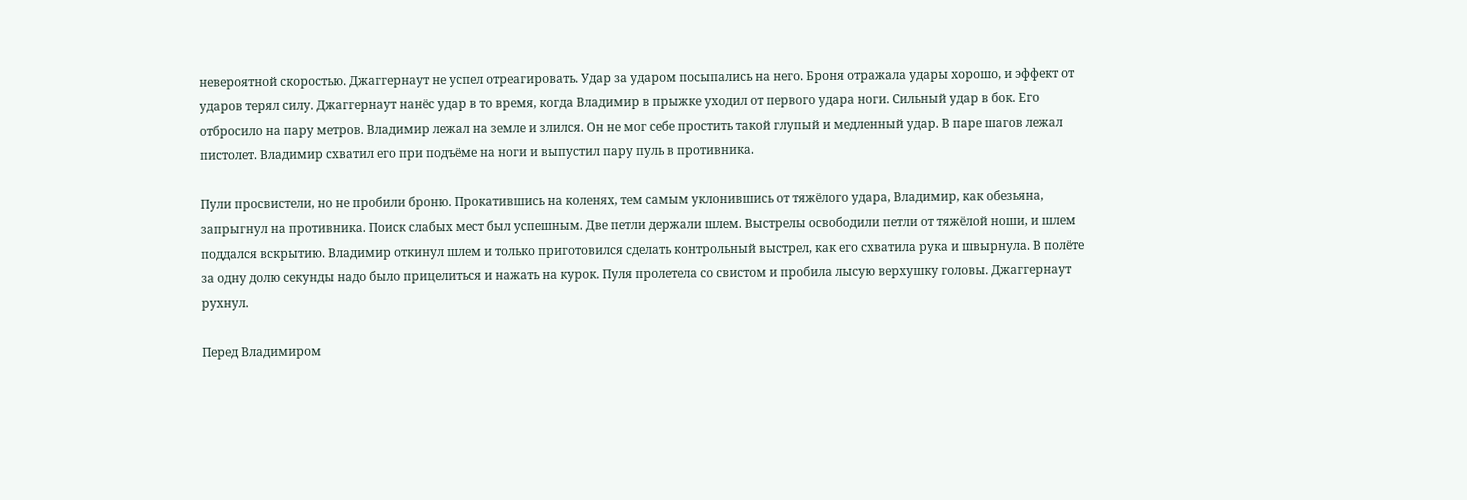невероятной скоростью. Джаггернаут не успел отреагировать. Удар за ударом посыпались на него. Броня отражала удары хорошо, и эффект от ударов терял силу. Джаггернаут нанёс удар в то время, когда Владимир в прыжке уходил от первого удара ноги. Сильный удар в бок. Его отбросило на пару метров. Владимир лежал на земле и злился. Он не мог себе простить такой глупый и медленный удар. В паре шагов лежал пистолет. Владимир схватил его при подъёме на ноги и выпустил пару пуль в противника.

Пули просвистели, но не пробили броню. Прокатившись на коленях, тем самым уклонившись от тяжёлого удара, Владимир, как обезьяна, запрыгнул на противника. Поиск слабых мест был успешным. Две петли держали шлем. Выстрелы освободили петли от тяжёлой ноши, и шлем поддался вскрытию. Владимир откинул шлем и только приготовился сделать контрольный выстрел, как его схватила рука и швырнула. В полёте за одну долю секунды надо было прицелиться и нажать на курок. Пуля пролетела со свистом и пробила лысую верхушку головы. Джаггернаут рухнул.

Перед Владимиром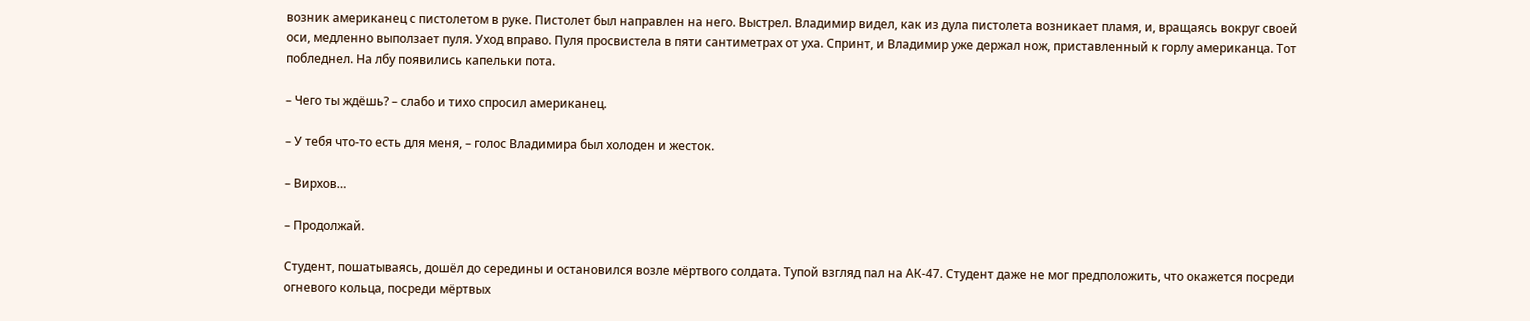возник американец с пистолетом в руке. Пистолет был направлен на него. Выстрел. Владимир видел, как из дула пистолета возникает пламя, и, вращаясь вокруг своей оси, медленно выползает пуля. Уход вправо. Пуля просвистела в пяти сантиметрах от уха. Спринт, и Владимир уже держал нож, приставленный к горлу американца. Тот побледнел. На лбу появились капельки пота.

– Чего ты ждёшь? – слабо и тихо спросил американец.

– У тебя что-то есть для меня, – голос Владимира был холоден и жесток.

– Вирхов…

– Продолжай.

Студент, пошатываясь, дошёл до середины и остановился возле мёртвого солдата. Тупой взгляд пал на АК-47. Студент даже не мог предположить, что окажется посреди огневого кольца, посреди мёртвых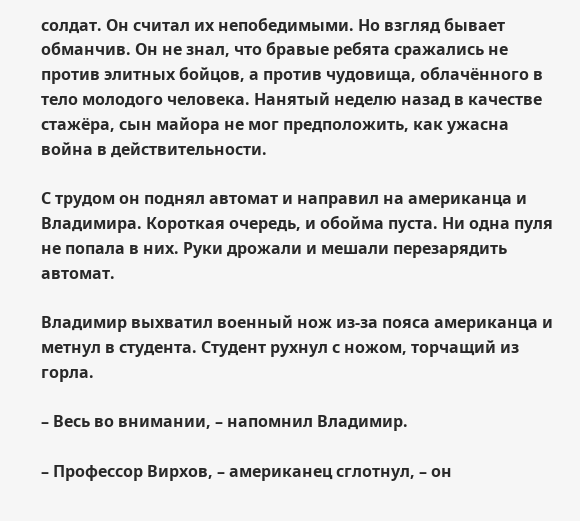солдат. Он считал их непобедимыми. Но взгляд бывает обманчив. Он не знал, что бравые ребята сражались не против элитных бойцов, а против чудовища, облачённого в тело молодого человека. Нанятый неделю назад в качестве стажёра, сын майора не мог предположить, как ужасна война в действительности.

С трудом он поднял автомат и направил на американца и Владимира. Короткая очередь, и обойма пуста. Ни одна пуля не попала в них. Руки дрожали и мешали перезарядить автомат.

Владимир выхватил военный нож из-за пояса американца и метнул в студента. Студент рухнул с ножом, торчащий из горла.

– Весь во внимании, – напомнил Владимир.

– Профессор Вирхов, – американец сглотнул, – он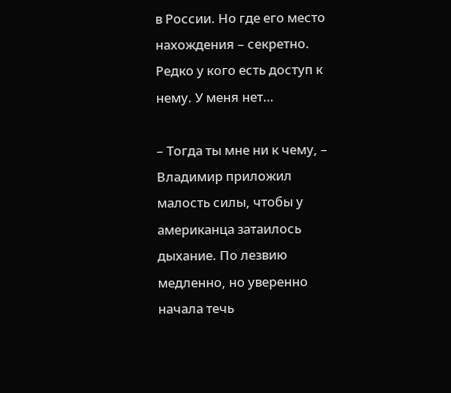в России. Но где его место нахождения – секретно. Редко у кого есть доступ к нему. У меня нет…

– Тогда ты мне ни к чему, – Владимир приложил малость силы, чтобы у американца затаилось дыхание. По лезвию медленно, но уверенно начала течь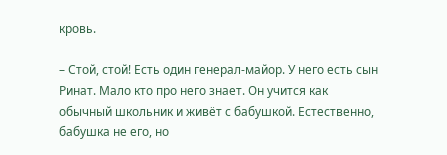кровь.

– Стой, стой! Есть один генерал-майор. У него есть сын Ринат. Мало кто про него знает. Он учится как обычный школьник и живёт с бабушкой. Естественно, бабушка не его, но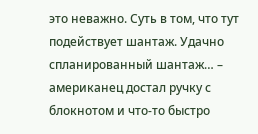это неважно. Суть в том, что тут подействует шантаж. Удачно спланированный шантаж… – американец достал ручку с блокнотом и что-то быстро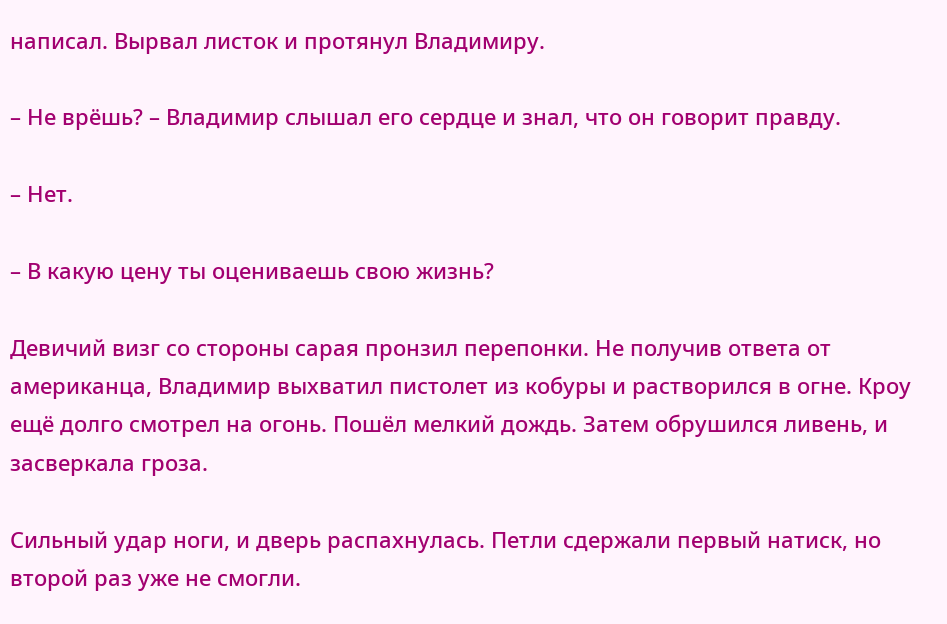написал. Вырвал листок и протянул Владимиру.

– Не врёшь? – Владимир слышал его сердце и знал, что он говорит правду.

– Нет.

– В какую цену ты оцениваешь свою жизнь?

Девичий визг со стороны сарая пронзил перепонки. Не получив ответа от американца, Владимир выхватил пистолет из кобуры и растворился в огне. Кроу ещё долго смотрел на огонь. Пошёл мелкий дождь. Затем обрушился ливень, и засверкала гроза.

Сильный удар ноги, и дверь распахнулась. Петли сдержали первый натиск, но второй раз уже не смогли.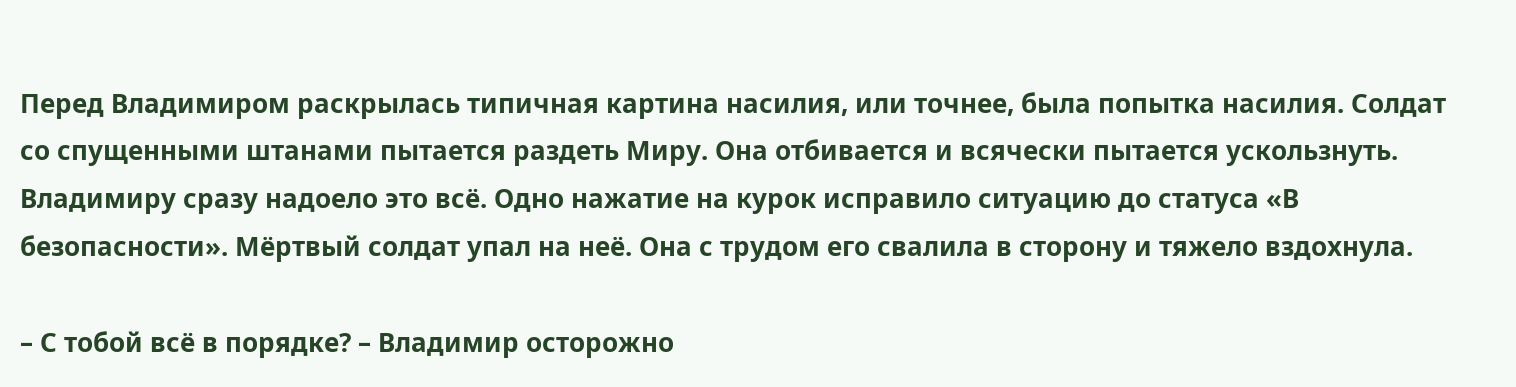Перед Владимиром раскрылась типичная картина насилия, или точнее, была попытка насилия. Солдат со спущенными штанами пытается раздеть Миру. Она отбивается и всячески пытается ускользнуть. Владимиру сразу надоело это всё. Одно нажатие на курок исправило ситуацию до статуса «В безопасности». Мёртвый солдат упал на неё. Она с трудом его свалила в сторону и тяжело вздохнула.

– С тобой всё в порядке? – Владимир осторожно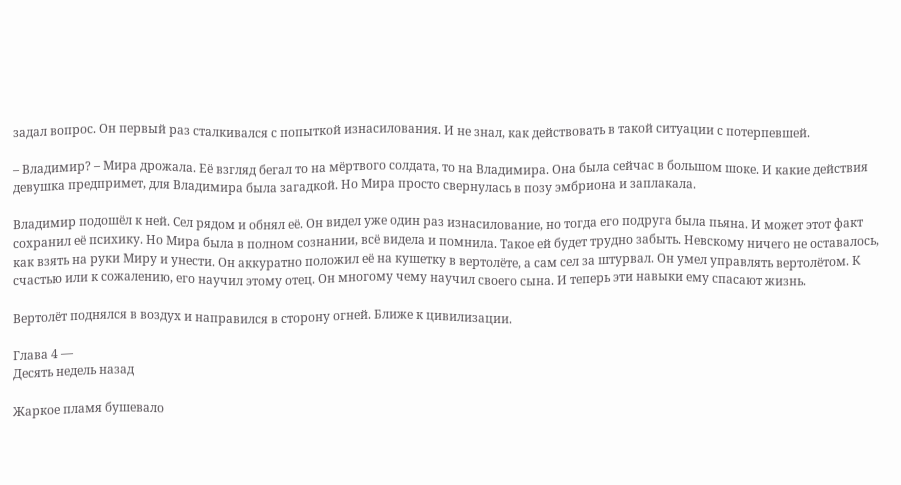задал вопрос. Он первый раз сталкивался с попыткой изнасилования. И не знал, как действовать в такой ситуации с потерпевшей.

– Владимир? – Мира дрожала. Её взгляд бегал то на мёртвого солдата, то на Владимира. Она была сейчас в большом шоке. И какие действия девушка предпримет, для Владимира была загадкой. Но Мира просто свернулась в позу эмбриона и заплакала.

Владимир подошёл к ней. Сел рядом и обнял её. Он видел уже один раз изнасилование, но тогда его подруга была пьяна. И может этот факт сохранил её психику. Но Мира была в полном сознании, всё видела и помнила. Такое ей будет трудно забыть. Невскому ничего не оставалось, как взять на руки Миру и унести. Он аккуратно положил её на кушетку в вертолёте, а сам сел за штурвал. Он умел управлять вертолётом. К счастью или к сожалению, его научил этому отец. Он многому чему научил своего сына. И теперь эти навыки ему спасают жизнь.

Вертолёт поднялся в воздух и направился в сторону огней. Ближе к цивилизации.

Глава 4 —
Десять недель назад

Жаркое пламя бушевало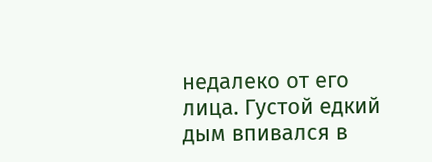недалеко от его лица. Густой едкий дым впивался в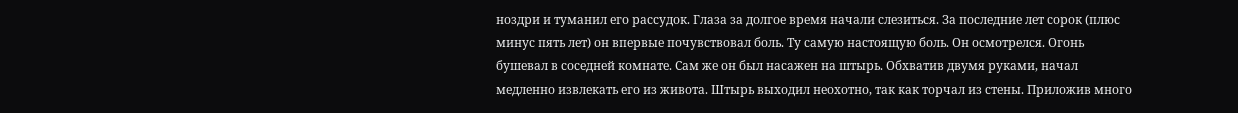ноздри и туманил его рассудок. Глаза за долгое время начали слезиться. За последние лет сорок (плюс минус пять лет) он впервые почувствовал боль. Ту самую настоящую боль. Он осмотрелся. Огонь бушевал в соседней комнате. Сам же он был насажен на штырь. Обхватив двумя руками, начал медленно извлекать его из живота. Штырь выходил неохотно, так как торчал из стены. Приложив много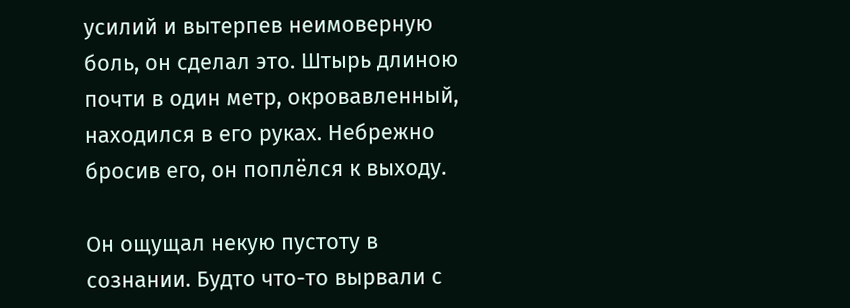усилий и вытерпев неимоверную боль, он сделал это. Штырь длиною почти в один метр, окровавленный, находился в его руках. Небрежно бросив его, он поплёлся к выходу.

Он ощущал некую пустоту в сознании. Будто что-то вырвали с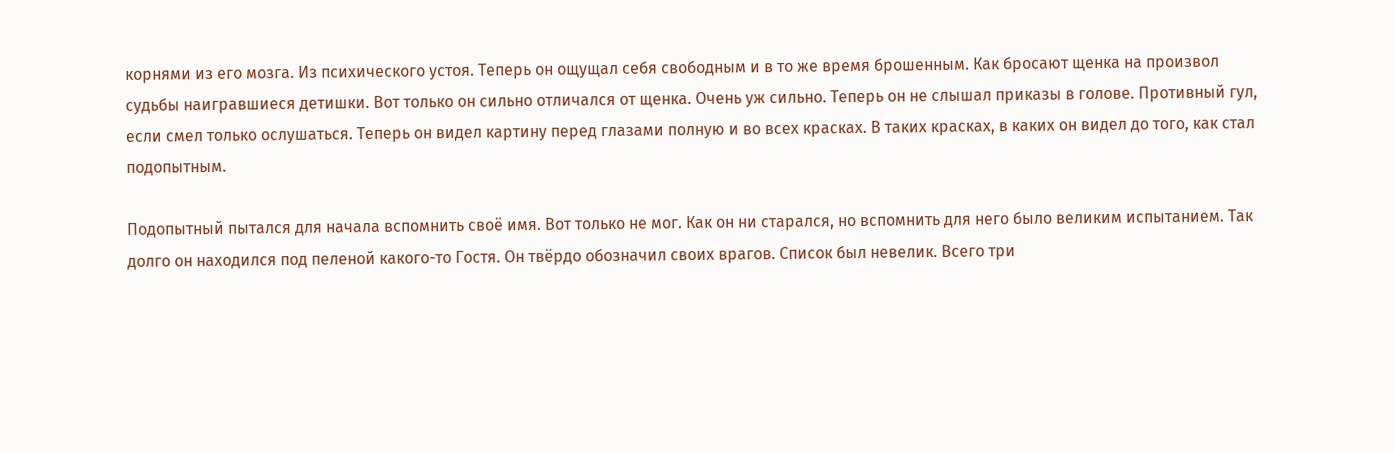корнями из его мозга. Из психического устоя. Теперь он ощущал себя свободным и в то же время брошенным. Как бросают щенка на произвол судьбы наигравшиеся детишки. Вот только он сильно отличался от щенка. Очень уж сильно. Теперь он не слышал приказы в голове. Противный гул, если смел только ослушаться. Теперь он видел картину перед глазами полную и во всех красках. В таких красках, в каких он видел до того, как стал подопытным.

Подопытный пытался для начала вспомнить своё имя. Вот только не мог. Как он ни старался, но вспомнить для него было великим испытанием. Так долго он находился под пеленой какого-то Гостя. Он твёрдо обозначил своих врагов. Список был невелик. Всего три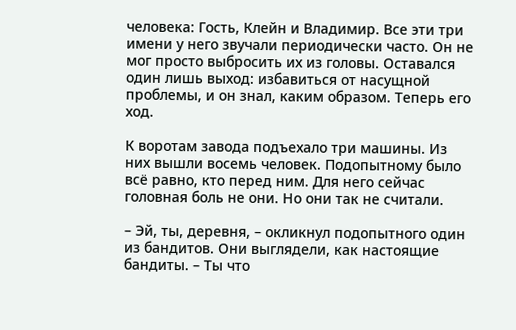человека: Гость, Клейн и Владимир. Все эти три имени у него звучали периодически часто. Он не мог просто выбросить их из головы. Оставался один лишь выход: избавиться от насущной проблемы, и он знал, каким образом. Теперь его ход.

К воротам завода подъехало три машины. Из них вышли восемь человек. Подопытному было всё равно, кто перед ним. Для него сейчас головная боль не они. Но они так не считали.

– Эй, ты, деревня, – окликнул подопытного один из бандитов. Они выглядели, как настоящие бандиты. – Ты что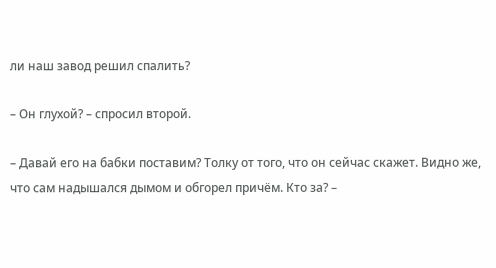ли наш завод решил спалить?

– Он глухой? – спросил второй.

– Давай его на бабки поставим? Толку от того, что он сейчас скажет. Видно же, что сам надышался дымом и обгорел причём. Кто за? –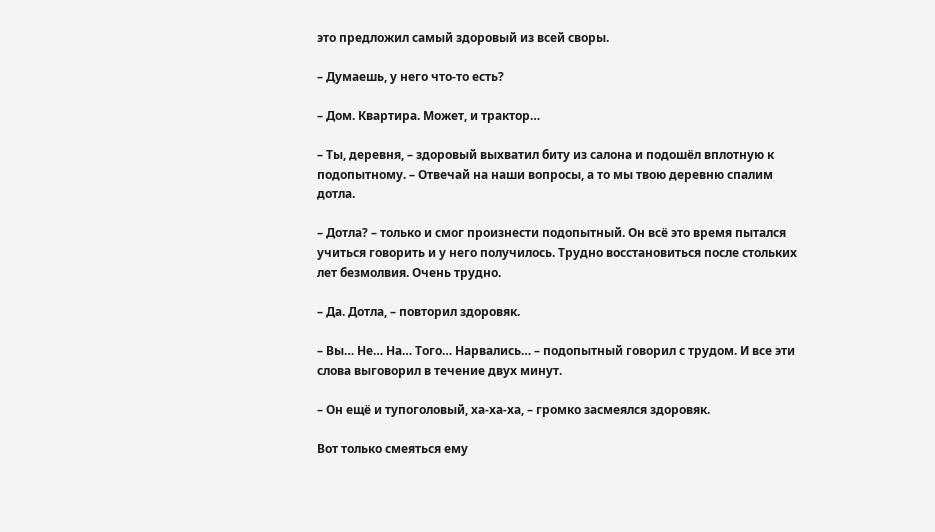это предложил самый здоровый из всей своры.

– Думаешь, у него что-то есть?

– Дом. Квартира. Может, и трактор…

– Ты, деревня, – здоровый выхватил биту из салона и подошёл вплотную к подопытному. – Отвечай на наши вопросы, а то мы твою деревню спалим дотла.

– Дотла? – только и смог произнести подопытный. Он всё это время пытался учиться говорить и у него получилось. Трудно восстановиться после стольких лет безмолвия. Очень трудно.

– Да. Дотла, – повторил здоровяк.

– Вы… Не… На… Того… Нарвались… – подопытный говорил с трудом. И все эти слова выговорил в течение двух минут.

– Он ещё и тупоголовый, ха-ха-ха, – громко засмеялся здоровяк.

Вот только смеяться ему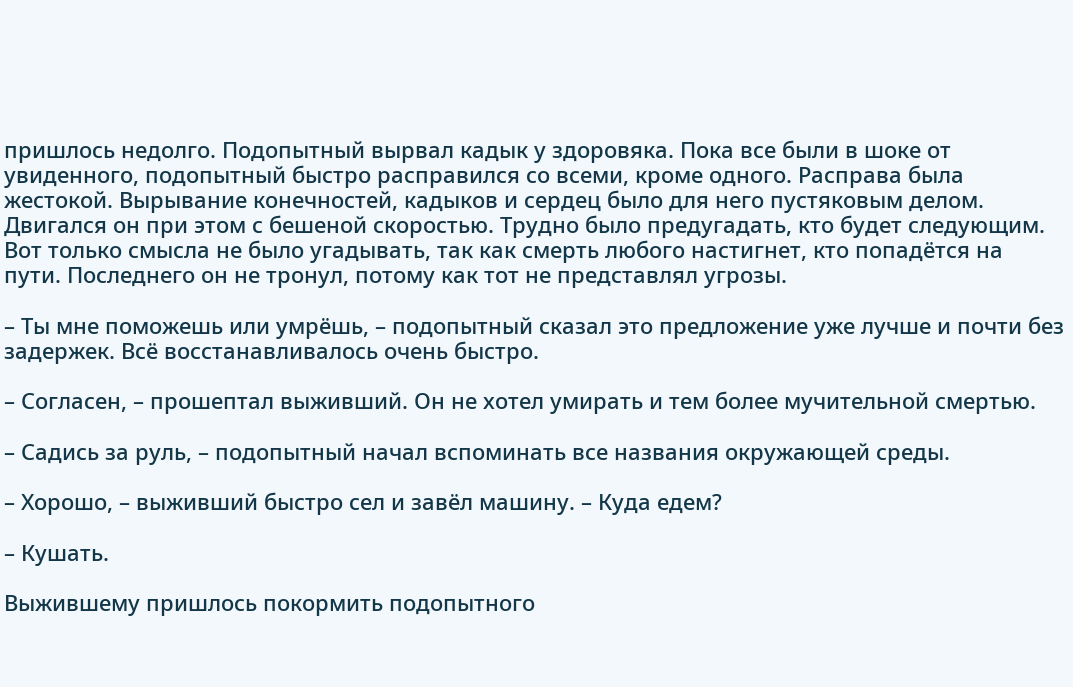пришлось недолго. Подопытный вырвал кадык у здоровяка. Пока все были в шоке от увиденного, подопытный быстро расправился со всеми, кроме одного. Расправа была жестокой. Вырывание конечностей, кадыков и сердец было для него пустяковым делом. Двигался он при этом с бешеной скоростью. Трудно было предугадать, кто будет следующим. Вот только смысла не было угадывать, так как смерть любого настигнет, кто попадётся на пути. Последнего он не тронул, потому как тот не представлял угрозы.

– Ты мне поможешь или умрёшь, – подопытный сказал это предложение уже лучше и почти без задержек. Всё восстанавливалось очень быстро.

– Согласен, – прошептал выживший. Он не хотел умирать и тем более мучительной смертью.

– Садись за руль, – подопытный начал вспоминать все названия окружающей среды.

– Хорошо, – выживший быстро сел и завёл машину. – Куда едем?

– Кушать.

Выжившему пришлось покормить подопытного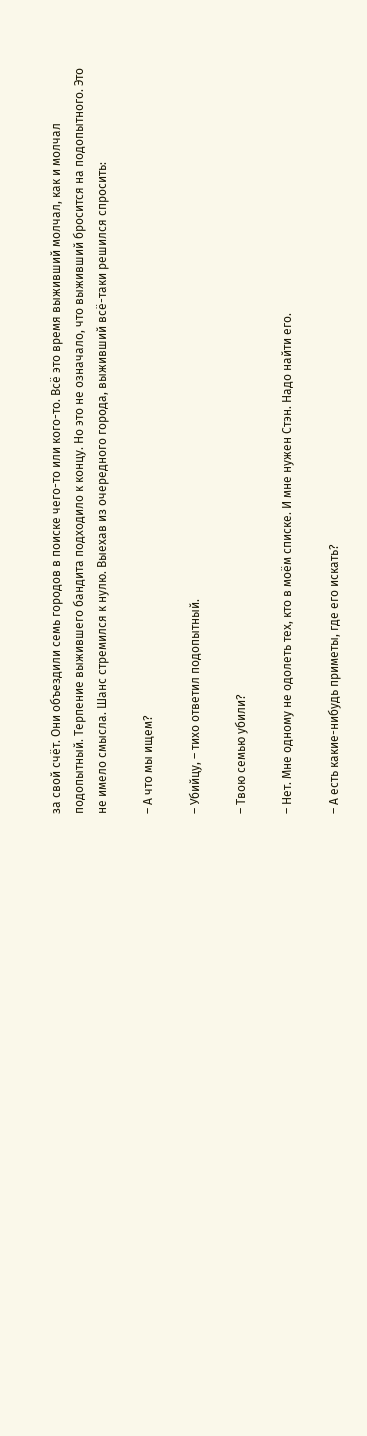за свой счёт. Они объездили семь городов в поиске чего-то или кого-то. Всё это время выживший молчал, как и молчал подопытный. Терпение выжившего бандита подходило к концу. Но это не означало, что выживший бросится на подопытного. Это не имело смысла. Шанс стремился к нулю. Выехав из очередного города, выживший всё-таки решился спросить:

– А что мы ищем?

– Убийцу, – тихо ответил подопытный.

– Твою семью убили?

– Нет. Мне одному не одолеть тех, кто в моём списке. И мне нужен Стэн. Надо найти его.

– А есть какие-нибудь приметы, где его искать?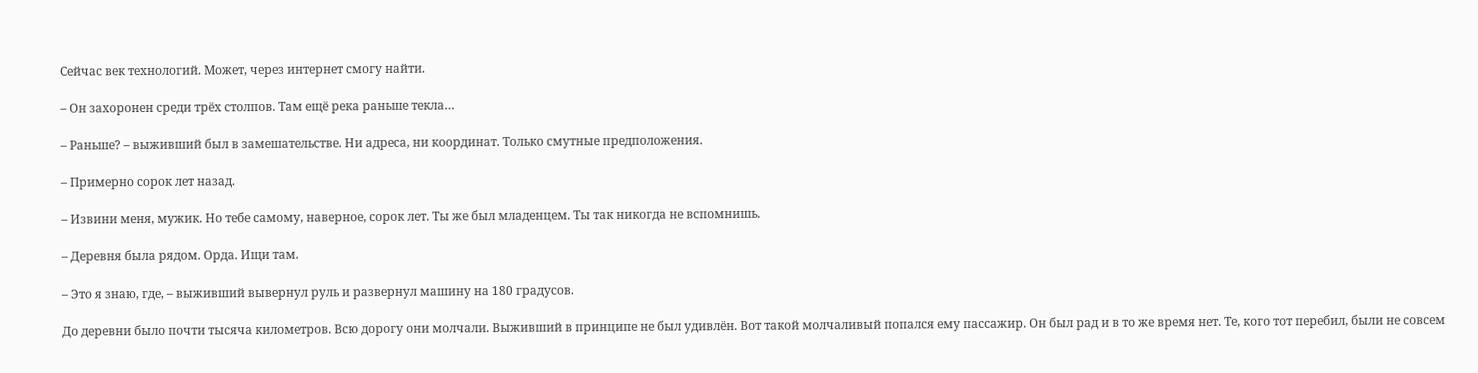Сейчас век технологий. Может, через интернет смогу найти.

– Он захоронен среди трёх столпов. Там ещё река раньше текла…

– Раньше? – выживший был в замешательстве. Ни адреса, ни координат. Только смутные предположения.

– Примерно сорок лет назад.

– Извини меня, мужик. Но тебе самому, наверное, сорок лет. Ты же был младенцем. Ты так никогда не вспомнишь.

– Деревня была рядом. Орда. Ищи там.

– Это я знаю, где, – выживший вывернул руль и развернул машину на 180 градусов.

До деревни было почти тысяча километров. Всю дорогу они молчали. Выживший в принципе не был удивлён. Вот такой молчаливый попался ему пассажир. Он был рад и в то же время нет. Те, кого тот перебил, были не совсем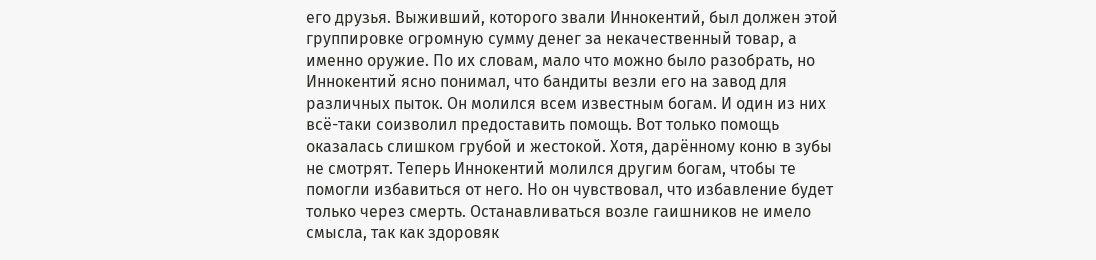его друзья. Выживший, которого звали Иннокентий, был должен этой группировке огромную сумму денег за некачественный товар, а именно оружие. По их словам, мало что можно было разобрать, но Иннокентий ясно понимал, что бандиты везли его на завод для различных пыток. Он молился всем известным богам. И один из них всё-таки соизволил предоставить помощь. Вот только помощь оказалась слишком грубой и жестокой. Хотя, дарённому коню в зубы не смотрят. Теперь Иннокентий молился другим богам, чтобы те помогли избавиться от него. Но он чувствовал, что избавление будет только через смерть. Останавливаться возле гаишников не имело смысла, так как здоровяк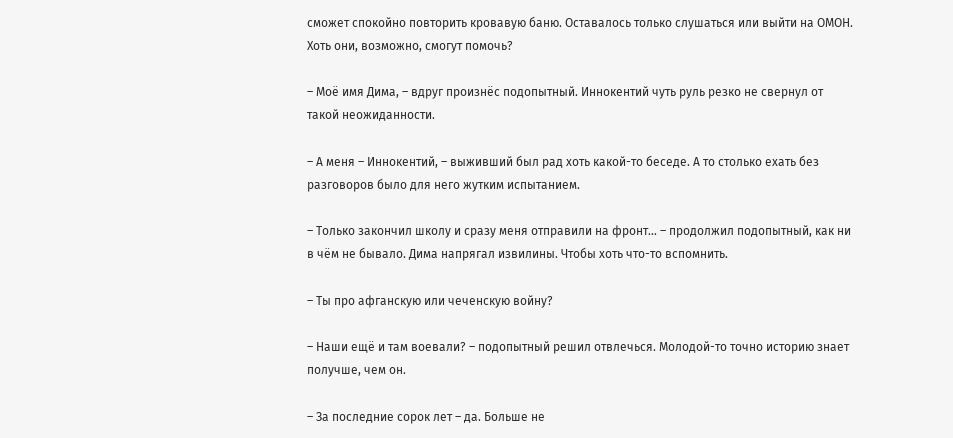сможет спокойно повторить кровавую баню. Оставалось только слушаться или выйти на ОМОН. Хоть они, возможно, смогут помочь?

– Моё имя Дима, – вдруг произнёс подопытный. Иннокентий чуть руль резко не свернул от такой неожиданности.

– А меня – Иннокентий, – выживший был рад хоть какой-то беседе. А то столько ехать без разговоров было для него жутким испытанием.

– Только закончил школу и сразу меня отправили на фронт… – продолжил подопытный, как ни в чём не бывало. Дима напрягал извилины. Чтобы хоть что-то вспомнить.

– Ты про афганскую или чеченскую войну?

– Наши ещё и там воевали? – подопытный решил отвлечься. Молодой-то точно историю знает получше, чем он.

– За последние сорок лет – да. Больше не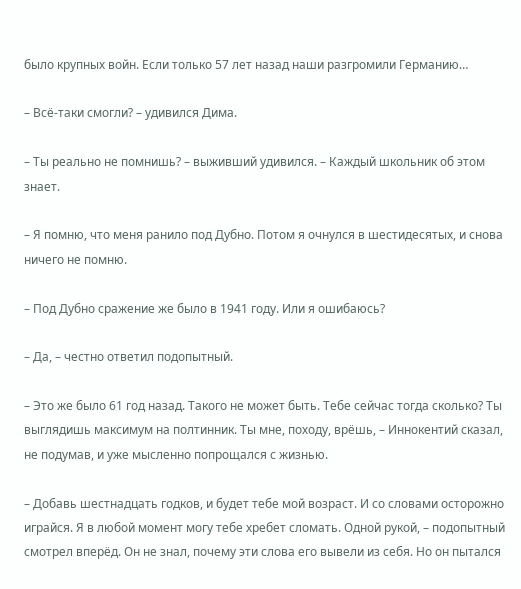было крупных войн. Если только 57 лет назад наши разгромили Германию…

– Всё-таки смогли? – удивился Дима.

– Ты реально не помнишь? – выживший удивился. – Каждый школьник об этом знает.

– Я помню, что меня ранило под Дубно. Потом я очнулся в шестидесятых, и снова ничего не помню.

– Под Дубно сражение же было в 1941 году. Или я ошибаюсь?

– Да, – честно ответил подопытный.

– Это же было 61 год назад. Такого не может быть. Тебе сейчас тогда сколько? Ты выглядишь максимум на полтинник. Ты мне, походу, врёшь, – Иннокентий сказал, не подумав, и уже мысленно попрощался с жизнью.

– Добавь шестнадцать годков, и будет тебе мой возраст. И со словами осторожно играйся. Я в любой момент могу тебе хребет сломать. Одной рукой, – подопытный смотрел вперёд. Он не знал, почему эти слова его вывели из себя. Но он пытался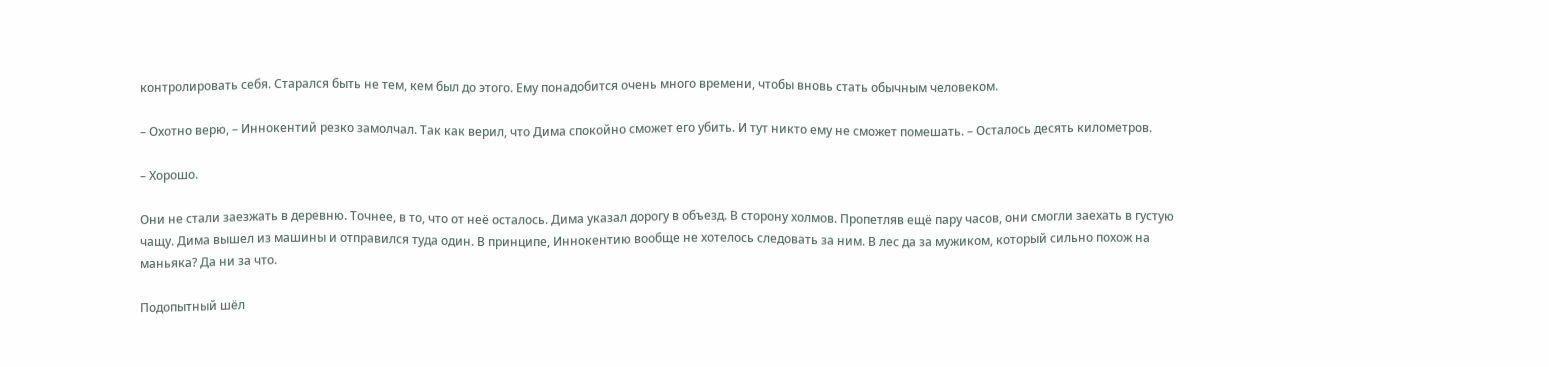контролировать себя. Старался быть не тем, кем был до этого. Ему понадобится очень много времени, чтобы вновь стать обычным человеком.

– Охотно верю, – Иннокентий резко замолчал. Так как верил, что Дима спокойно сможет его убить. И тут никто ему не сможет помешать. – Осталось десять километров.

– Хорошо.

Они не стали заезжать в деревню. Точнее, в то, что от неё осталось. Дима указал дорогу в объезд. В сторону холмов. Пропетляв ещё пару часов, они смогли заехать в густую чащу. Дима вышел из машины и отправился туда один. В принципе, Иннокентию вообще не хотелось следовать за ним. В лес да за мужиком, который сильно похож на маньяка? Да ни за что.

Подопытный шёл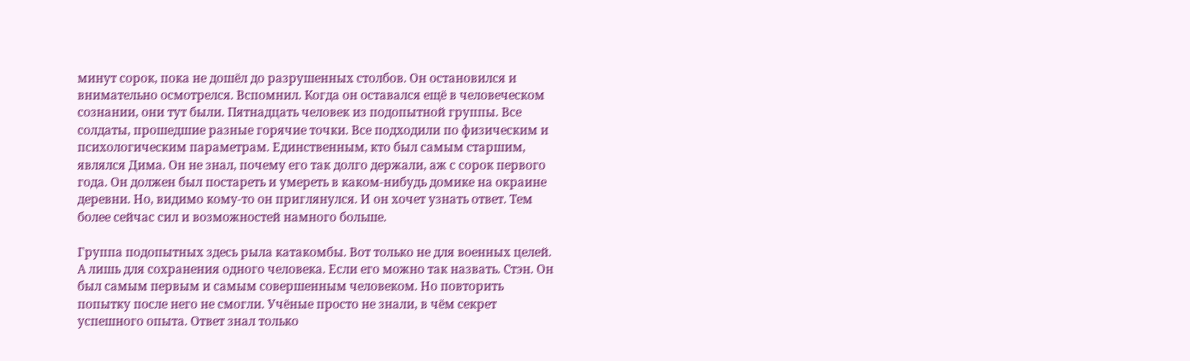минут сорок, пока не дошёл до разрушенных столбов. Он остановился и внимательно осмотрелся. Вспомнил. Когда он оставался ещё в человеческом сознании, они тут были. Пятнадцать человек из подопытной группы. Все солдаты, прошедшие разные горячие точки. Все подходили по физическим и психологическим параметрам. Единственным, кто был самым старшим, являлся Дима. Он не знал, почему его так долго держали, аж с сорок первого года. Он должен был постареть и умереть в каком-нибудь домике на окраине деревни. Но, видимо кому-то он приглянулся. И он хочет узнать ответ. Тем более сейчас сил и возможностей намного больше.

Группа подопытных здесь рыла катакомбы. Вот только не для военных целей. А лишь для сохранения одного человека. Если его можно так назвать. Стэн. Он был самым первым и самым совершенным человеком. Но повторить попытку после него не смогли. Учёные просто не знали, в чём секрет успешного опыта. Ответ знал только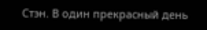Стэн. В один прекрасный день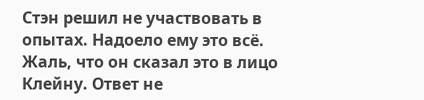Стэн решил не участвовать в опытах. Надоело ему это всё. Жаль, что он сказал это в лицо Клейну. Ответ не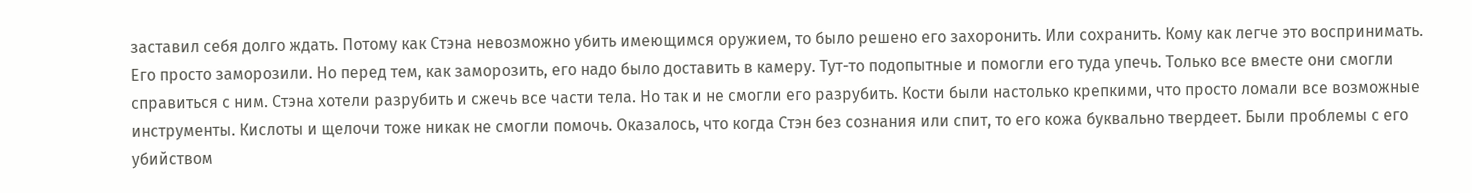заставил себя долго ждать. Потому как Стэна невозможно убить имеющимся оружием, то было решено его захоронить. Или сохранить. Кому как легче это воспринимать. Его просто заморозили. Но перед тем, как заморозить, его надо было доставить в камеру. Тут-то подопытные и помогли его туда упечь. Только все вместе они смогли справиться с ним. Стэна хотели разрубить и сжечь все части тела. Но так и не смогли его разрубить. Кости были настолько крепкими, что просто ломали все возможные инструменты. Кислоты и щелочи тоже никак не смогли помочь. Оказалось, что когда Стэн без сознания или спит, то его кожа буквально твердеет. Были проблемы с его убийством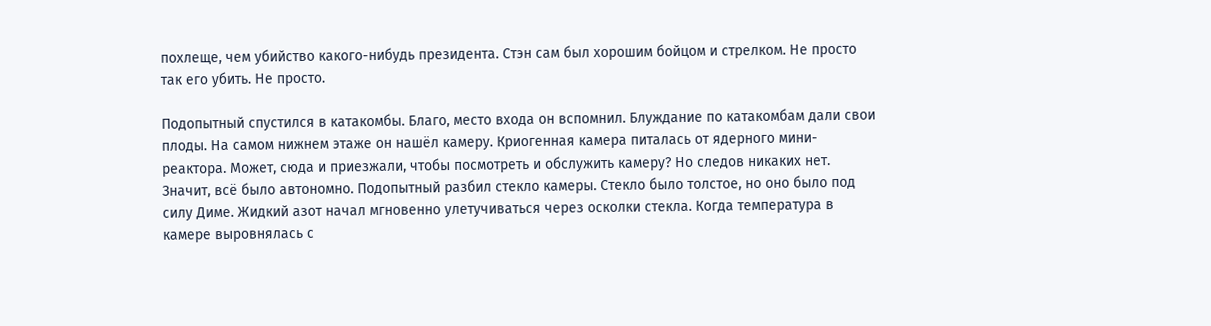похлеще, чем убийство какого-нибудь президента. Стэн сам был хорошим бойцом и стрелком. Не просто так его убить. Не просто.

Подопытный спустился в катакомбы. Благо, место входа он вспомнил. Блуждание по катакомбам дали свои плоды. На самом нижнем этаже он нашёл камеру. Криогенная камера питалась от ядерного мини-реактора. Может, сюда и приезжали, чтобы посмотреть и обслужить камеру? Но следов никаких нет. Значит, всё было автономно. Подопытный разбил стекло камеры. Стекло было толстое, но оно было под силу Диме. Жидкий азот начал мгновенно улетучиваться через осколки стекла. Когда температура в камере выровнялась с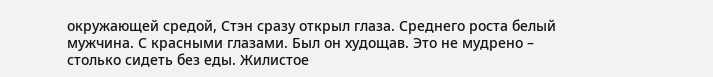окружающей средой, Стэн сразу открыл глаза. Среднего роста белый мужчина. С красными глазами. Был он худощав. Это не мудрено – столько сидеть без еды. Жилистое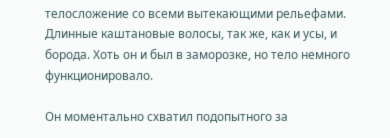телосложение со всеми вытекающими рельефами. Длинные каштановые волосы, так же, как и усы, и борода. Хоть он и был в заморозке, но тело немного функционировало.

Он моментально схватил подопытного за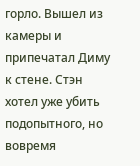горло. Вышел из камеры и припечатал Диму к стене. Стэн хотел уже убить подопытного, но вовремя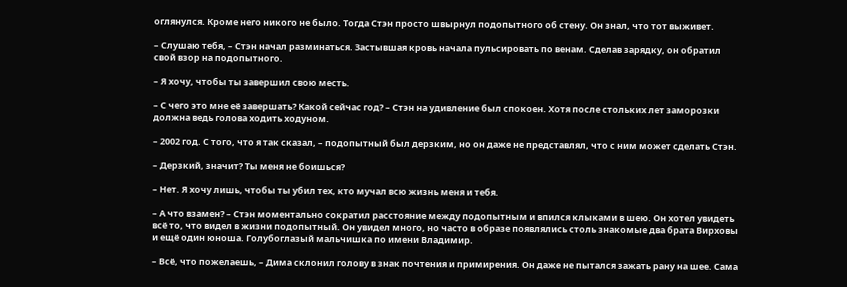оглянулся. Кроме него никого не было. Тогда Стэн просто швырнул подопытного об стену. Он знал, что тот выживет.

– Слушаю тебя, – Стэн начал разминаться. Застывшая кровь начала пульсировать по венам. Сделав зарядку, он обратил свой взор на подопытного.

– Я хочу, чтобы ты завершил свою месть.

– С чего это мне её завершать? Какой сейчас год? – Стэн на удивление был спокоен. Хотя после стольких лет заморозки должна ведь голова ходить ходуном.

– 2002 год. С того, что я так сказал, – подопытный был дерзким, но он даже не представлял, что с ним может сделать Стэн.

– Дерзкий, значит? Ты меня не боишься?

– Нет. Я хочу лишь, чтобы ты убил тех, кто мучал всю жизнь меня и тебя.

– А что взамен? – Стэн моментально сократил расстояние между подопытным и впился клыками в шею. Он хотел увидеть всё то, что видел в жизни подопытный. Он увидел много, но часто в образе появлялись столь знакомые два брата Вирховы и ещё один юноша. Голубоглазый мальчишка по имени Владимир.

– Всё, что пожелаешь, – Дима склонил голову в знак почтения и примирения. Он даже не пытался зажать рану на шее. Сама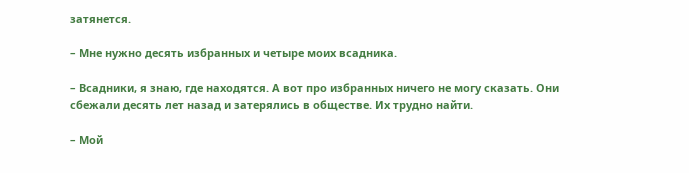затянется.

– Мне нужно десять избранных и четыре моих всадника.

– Всадники, я знаю, где находятся. А вот про избранных ничего не могу сказать. Они сбежали десять лет назад и затерялись в обществе. Их трудно найти.

– Мой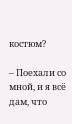костюм?

– Поехали со мной, и я всё дам, что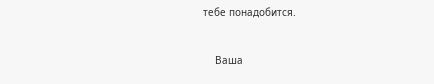тебе понадобится.


    Ваша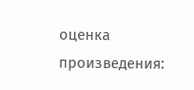оценка произведения: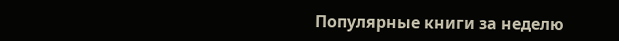Популярные книги за неделю